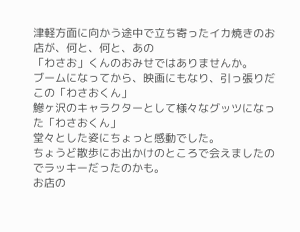津軽方面に向かう途中で立ち寄ったイカ焼きのお店が、何と、何と、あの
「わさお」くんのおみせではありませんか。
ブームになってから、映画にもなり、引っ張りだこの「わさおくん」
鰺ヶ沢のキャラクターとして様々なグッツになった「わさおくん」
堂々とした姿にちょっと感動でした。
ちょうど散歩にお出かけのところで会えましたのでラッキーだったのかも。
お店の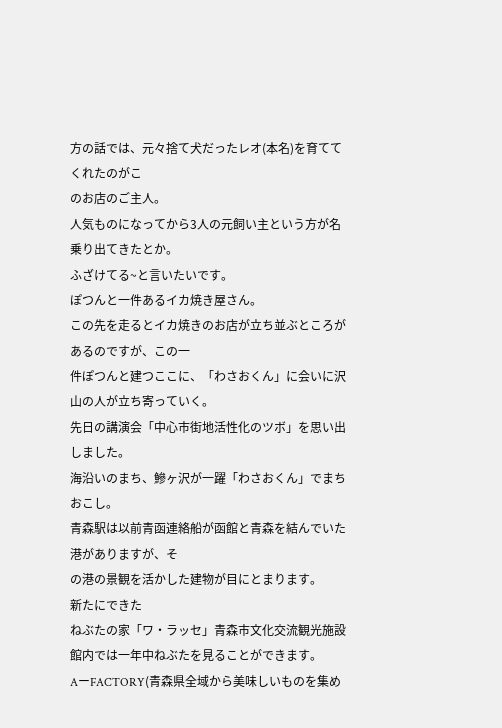方の話では、元々捨て犬だったレオ(本名)を育ててくれたのがこ
のお店のご主人。
人気ものになってから3人の元飼い主という方が名乗り出てきたとか。
ふざけてる~と言いたいです。
ぽつんと一件あるイカ焼き屋さん。
この先を走るとイカ焼きのお店が立ち並ぶところがあるのですが、この一
件ぽつんと建つここに、「わさおくん」に会いに沢山の人が立ち寄っていく。
先日の講演会「中心市街地活性化のツボ」を思い出しました。
海沿いのまち、鰺ヶ沢が一躍「わさおくん」でまちおこし。
青森駅は以前青函連絡船が函館と青森を結んでいた港がありますが、そ
の港の景観を活かした建物が目にとまります。
新たにできた
ねぶたの家「ワ・ラッセ」青森市文化交流観光施設
館内では一年中ねぶたを見ることができます。
AーFACTORY(青森県全域から美味しいものを集め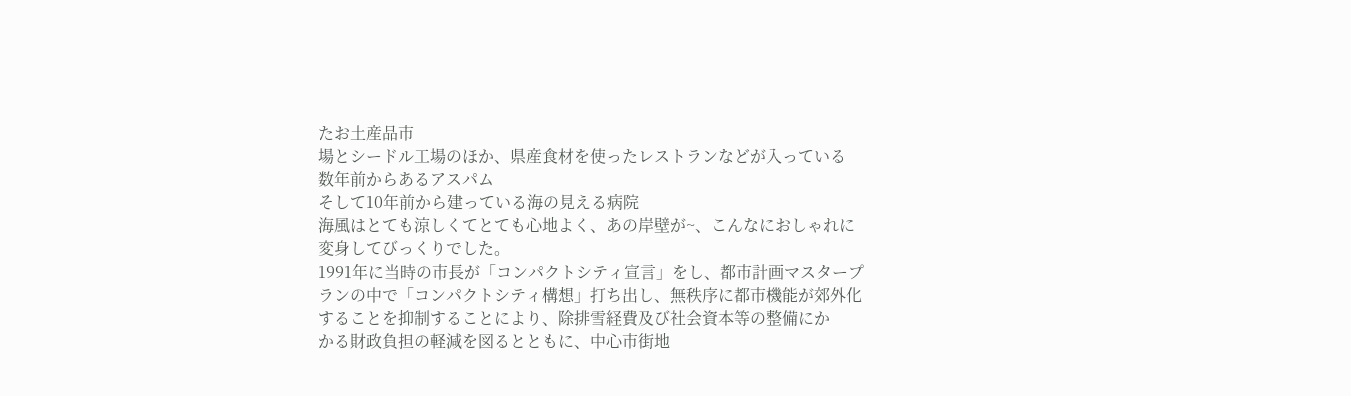たお土産品市
場とシードル工場のほか、県産食材を使ったレストランなどが入っている
数年前からあるアスパム
そして10年前から建っている海の見える病院
海風はとても涼しくてとても心地よく、あの岸壁が~、こんなにおしゃれに
変身してびっくりでした。
1991年に当時の市長が「コンパクトシティ宣言」をし、都市計画マスタープ
ランの中で「コンパクトシティ構想」打ち出し、無秩序に都市機能が郊外化
することを抑制することにより、除排雪経費及び社会資本等の整備にか
かる財政負担の軽減を図るとともに、中心市街地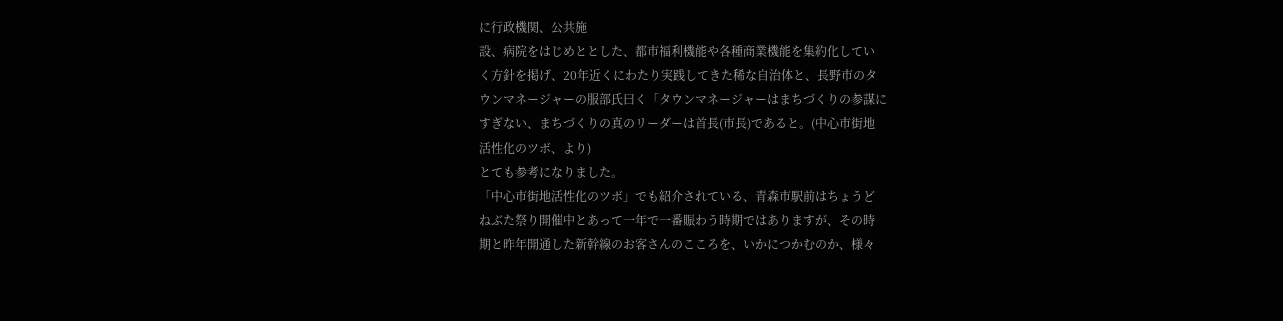に行政機関、公共施
設、病院をはじめととした、都市福利機能や各種商業機能を集約化してい
く方針を掲げ、20年近くにわたり実践してきた稀な自治体と、長野市のタ
ウンマネージャーの服部氏曰く「タウンマネージャーはまちづくりの参謀に
すぎない、まちづくりの真のリーダーは首長(市長)であると。(中心市街地
活性化のツボ、より)
とても参考になりました。
「中心市街地活性化のツボ」でも紹介されている、青森市駅前はちょうど
ねぶた祭り開催中とあって一年で一番賑わう時期ではありますが、その時
期と昨年開通した新幹線のお客さんのこころを、いかにつかむのか、様々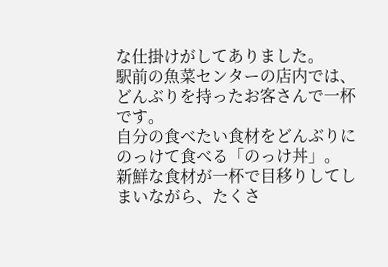な仕掛けがしてありました。
駅前の魚菜センターの店内では、どんぶりを持ったお客さんで一杯です。
自分の食べたい食材をどんぶりにのっけて食べる「のっけ丼」。
新鮮な食材が一杯で目移りしてしまいながら、たくさ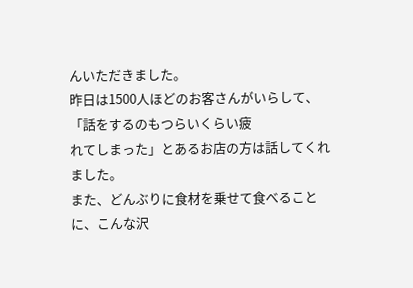んいただきました。
昨日は1500人ほどのお客さんがいらして、「話をするのもつらいくらい疲
れてしまった」とあるお店の方は話してくれました。
また、どんぶりに食材を乗せて食べることに、こんな沢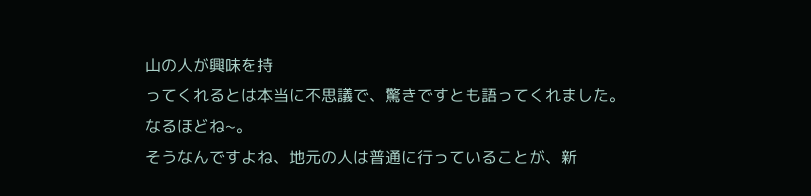山の人が興味を持
ってくれるとは本当に不思議で、驚きですとも語ってくれました。
なるほどね~。
そうなんですよね、地元の人は普通に行っていることが、新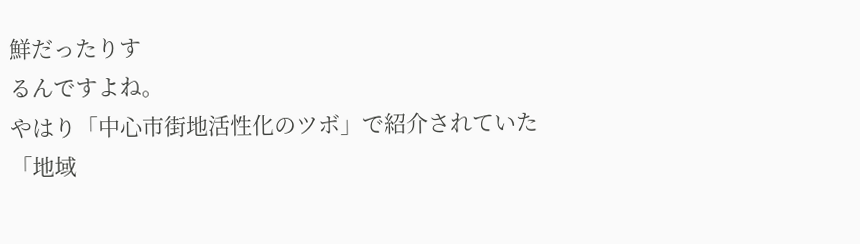鮮だったりす
るんですよね。
やはり「中心市街地活性化のツボ」で紹介されていた
「地域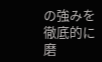の強みを徹底的に磨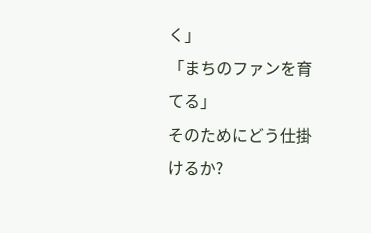く」
「まちのファンを育てる」
そのためにどう仕掛けるか?